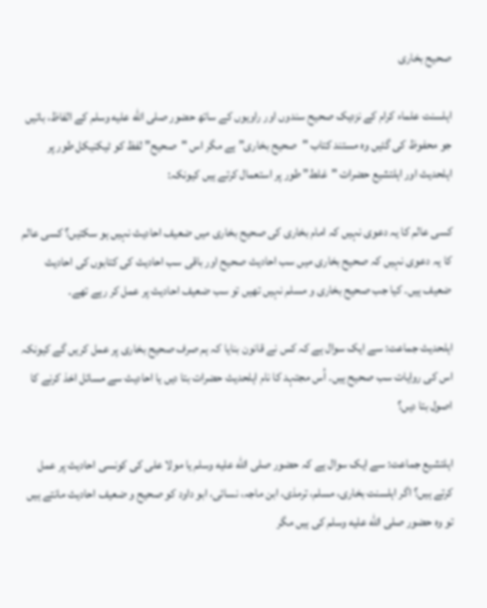صحیح بخاری

اہلسنت علماء کرام کے نزدیک صحیح سندوں اور راویوں کے ساتھ حضور صلى الله عليه وسلم کے الفاظ، باتیں جو محفوظ کی گئیں وہ مستند کتاب "صحیح بخاری” ہے مگر اس "صحیح” لفظ کو ٹیکنیکل طور پر اہلحدیث اور اہلتشیع حضرات "غلط” طور پر استعمال کرتے ہیں کیونکہ:

کسی عالم کا یہ دعوی نہیں کہ امام بخاری کی صحیح بخاری میں ضعیف احادیث نہیں ہو سکتیں؟ کسی عالم کا یہ دعوی نہیں کہ صحیح بخاری میں سب احادیث صحیح اور باقی سب احادیث کی کتابوں کی احادیث ضعیف ہیں۔ کیا جب صحیح بخاری و مسلم نہیں تھیں تو سب ضعیف احادیث پر عمل کر رہے تھے۔

اہلحدیث جماعت: سے ایک سوال ہے کہ کس نے قانون بنایا کہ ہم صرف صحیح بخاری پر عمل کریں گے کیونکہ اس کی روایات سب صحیح ہیں۔ اُس مجتہد کا نام اہلحدیث حضرات بتا دیں یا احادیث سے مسائل اخذ کرنے کا اصول بتا دیں؟

اہلتشیع جماعت: سے ایک سوال ہے کہ حضور صلى الله عليه وسلم یا مولا علی کی کونسی احادیث پر عمل کرتے ہیں؟ اگر اہلسنت بخاری، مسلم، ترمذی، ابن ماجہ، نسائی، ابو داود کو صحیح و ضعیف احادیث مانتے ہیں تو وہ حضور صلى الله عليه وسلم کی ہیں مگر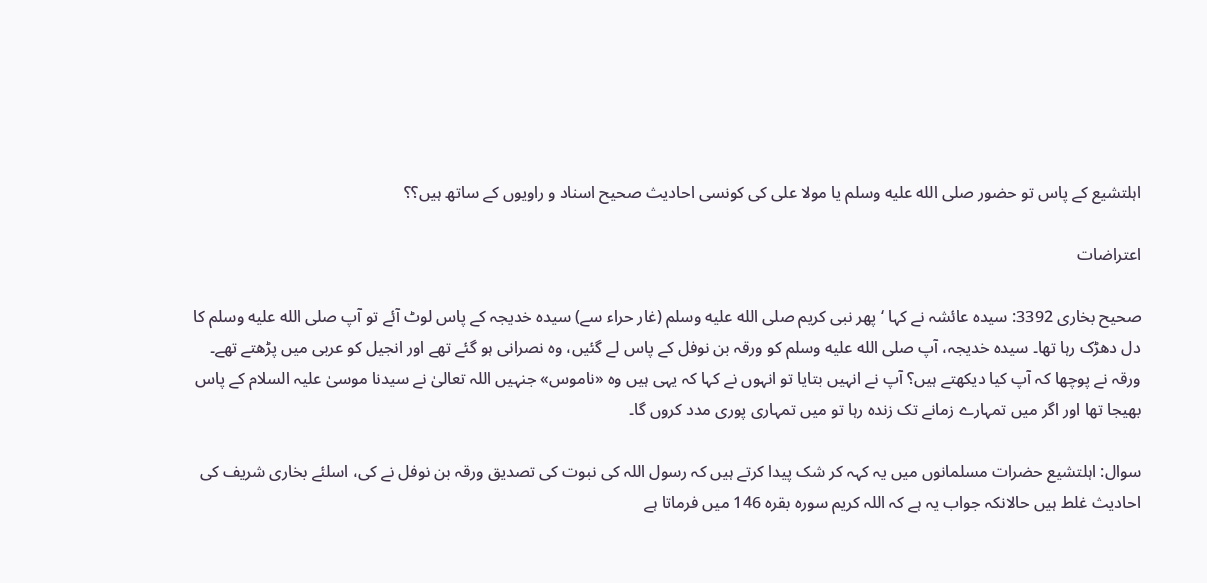اہلتشیع کے پاس تو حضور صلى الله عليه وسلم یا مولا علی کی کونسی احادیث صحیح اسناد و راویوں کے ساتھ ہیں؟؟

اعتراضات

صحیح بخاری 3392: سیدہ عائشہ نے کہا ‘ پھر نبی کریم صلى الله عليه وسلم (غار حراء سے) سیدہ خدیجہ کے پاس لوٹ آئے تو آپ صلى الله عليه وسلم کا دل دھڑک رہا تھا۔ سیدہ خدیجہ، آپ صلى الله عليه وسلم کو ورقہ بن نوفل کے پاس لے گئیں، وہ نصرانی ہو گئے تھے اور انجیل کو عربی میں پڑھتے تھے۔ ورقہ نے پوچھا کہ آپ کیا دیکھتے ہیں؟ آپ نے انہیں بتایا تو انہوں نے کہا کہ یہی ہیں وہ «ناموس» جنہیں اللہ تعالیٰ نے سیدنا موسیٰ علیہ السلام کے پاس بھیجا تھا اور اگر میں تمہارے زمانے تک زندہ رہا تو میں تمہاری پوری مدد کروں گا۔

سوال: اہلتشیع حضرات مسلمانوں میں یہ کہہ کر شک پیدا کرتے ہیں کہ رسول اللہ کی نبوت کی تصدیق ورقہ بن نوفل نے کی، اسلئے بخاری شریف کی احادیث غلط ہیں حالانکہ جواب یہ ہے کہ اللہ کریم سورہ بقرہ 146 میں فرماتا ہے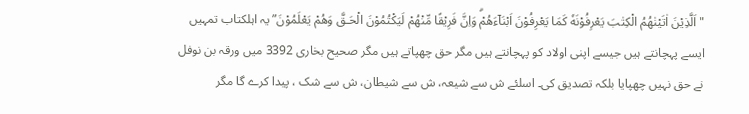"اَلَّذِيْنَ اٰتَيْنٰهُمُ الْكِتٰبَ يَعْرِفُوْنَهٗ كَمَا يَعْرِفُوْنَ اَبْنَاۤءَهُمْۗ وَاِنَّ فَرِيْقًا مِّنْهُمْ لَيَكْتُمُوْنَ الْحَـقَّ وَهُمْ يَعْلَمُوْنَ” یہ اہلکتاب تمہیں ایسے پہچانتے ہیں جیسے اپنی اولاد کو پہچانتے ہیں مگر حق چھپاتے ہیں مگر صحیح بخاری 3392 میں ورقہ بن نوفل نے حق نہیں چھپایا بلکہ تصدیق کی۔ اسلئے ش سے شیعہ، ش سے شیطان، ش سے شک ، پیدا کرے گا مگر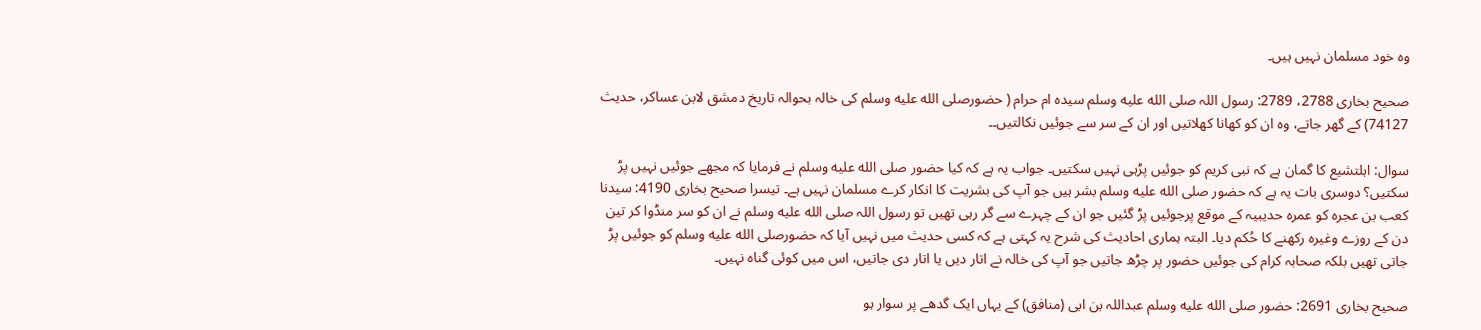وہ خود مسلمان نہیں ہیں۔

صحیح بخاری 2788، 2789: رسول اللہ صلى الله عليه وسلم سیدہ ام حرام ( حضورصلى الله عليه وسلم کی خالہ بحوالہ تاریخ دمشق لابن عساکر، حدیث 74127) کے گھر جاتے، وہ ان کو کھانا کھلاتیں اور ان کے سر سے جوئیں نکالتیں۔۔

سوال: اہلتشیع کا گمان ہے کہ نبی کریم کو جوئیں پڑہی نہیں سکتیں۔ جواب یہ ہے کہ کیا حضور صلى الله عليه وسلم نے فرمایا کہ مجھے جوئیں نہیں پڑ سکتیں؟ دوسری بات یہ ہے کہ حضور صلى الله عليه وسلم بشر ہیں جو آپ کی بشریت کا انکار کرے مسلمان نہیں ہے۔ تیسرا صحیح بخاری 4190: سیدنا کعب بن عجرہ کو عمرہ حدیبیہ کے موقع پرجوئیں پڑ گئیں جو ان کے چہرے سے گر رہی تھیں تو رسول اللہ صلى الله عليه وسلم نے ان کو سر منڈوا کر تین دن کے روزے وغیرہ رکھنے کا حُکم دیا۔ البتہ ہماری احادیث کی شرح یہ کہتی ہے کہ کسی حدیث میں نہیں آیا کہ حضورصلى الله عليه وسلم کو جوئیں پڑ جاتی تھیں بلکہ صحابہ کرام کی جوئیں حضور پر چڑھ جاتیں جو آپ کی خالہ نے اتار دیں یا اتار دی جاتیں، اس میں کوئی گناہ نہیں۔

صحیح بخاری 2691: حضور صلى الله عليه وسلم عبداللہ بن ابی (منافق) کے یہاں ایک گدھے پر سوار ہو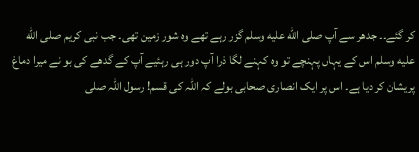کر گئے۔۔ جدھر سے آپ صلى الله عليه وسلم گزر رہے تھے وہ شور زمین تھی۔ جب نبی کریم صلى الله عليه وسلم اس کے یہاں پہنچے تو وہ کہنے لگا ذرا آپ دور ہی رہئیے آپ کے گدھے کی بو نے میرا دماغ پریشان کر دیا ہے۔ اس پر ایک انصاری صحابی بولے کہ اللہ کی قسم! رسول اللہ صلی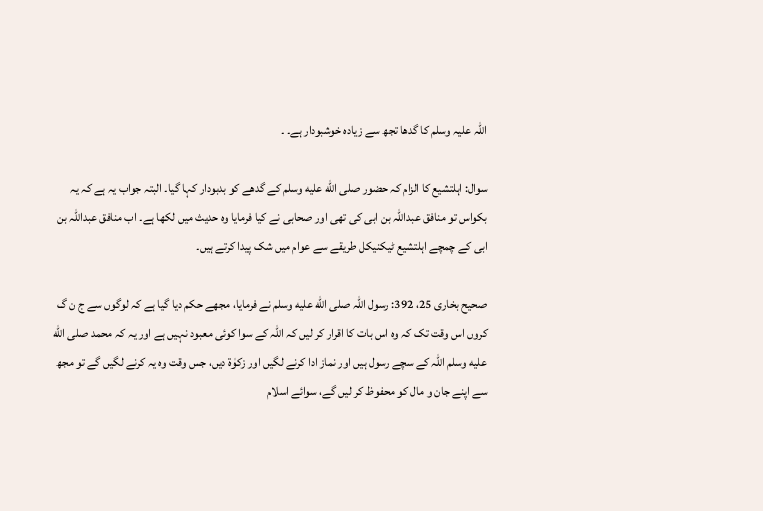اللہ علیہ وسلم کا گدھا تجھ سے زیادہ خوشبودار ہے۔ ۔

سوال: اہلتشیع کا الزام کہ حضور صلى الله عليه وسلم کے گدھے کو بدبودار کہا گیا۔ البتہ جواب یہ ہے کہ یہ بکواس تو منافق عبداللہ بن ابی کی تھی اور صحابی نے کیا فرمایا وہ حدیث میں لکھا ہے۔ اب منافق عبداللہ بن ابی کے چمچے اہلتشیع ٹیکنیکل طریقے سے عوام میں شک پیدا کرتے ہیں۔

صحیح بخاری 25، 392: رسول اللہ صلى الله عليه وسلم نے فرمایا، مجھے حکم دیا گیا ہے کہ لوگوں سے ج ن گ کروں اس وقت تک کہ وہ اس بات کا اقرار کر لیں کہ اللہ کے سوا کوئی معبود نہیں ہے اور یہ کہ محمد صلى الله عليه وسلم اللہ کے سچے رسول ہیں اور نماز ادا کرنے لگیں اور زکوٰۃ دیں، جس وقت وہ یہ کرنے لگیں گے تو مجھ سے اپنے جان و مال کو محفوظ کر لیں گے، سوائے اسلام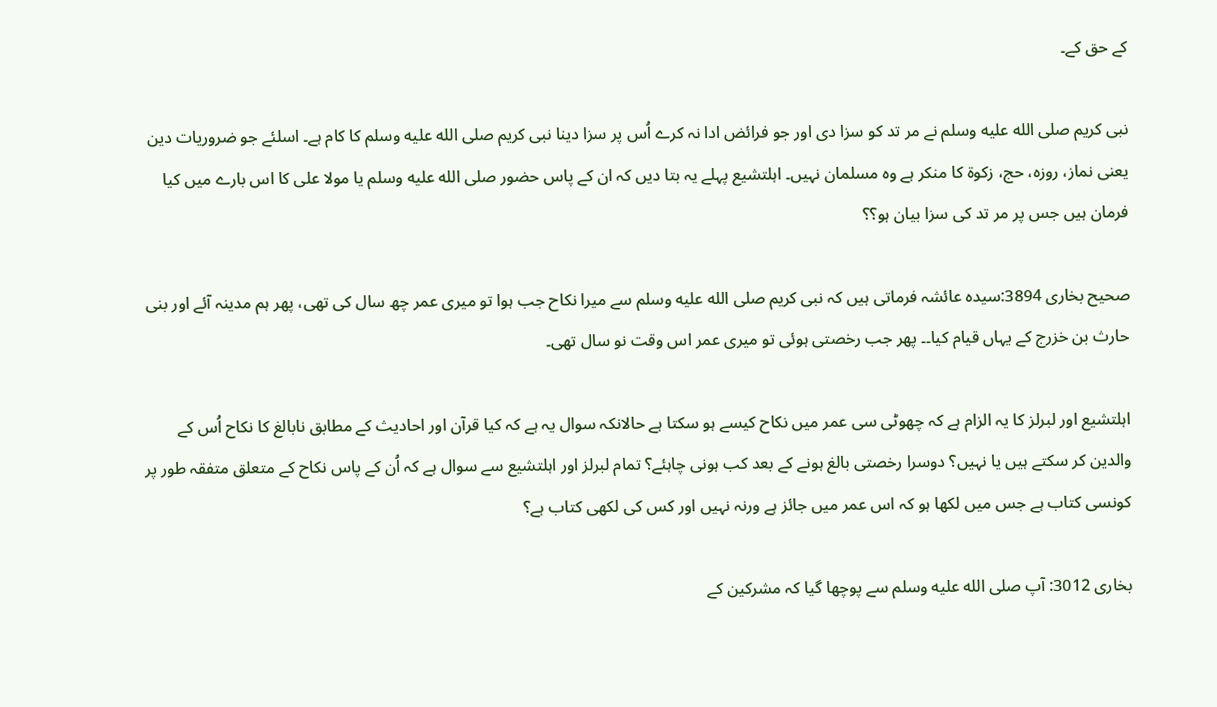کے حق کے۔

نبی کریم صلى الله عليه وسلم نے مر تد کو سزا دی اور جو فرائض ادا نہ کرے اُس پر سزا دینا نبی کریم صلى الله عليه وسلم کا کام ہے۔ اسلئے جو ضروریات دین یعنی نماز، روزہ، حج، زکوۃ کا منکر ہے وہ مسلمان نہیں۔ اہلتشیع پہلے یہ بتا دیں کہ ان کے پاس حضور صلى الله عليه وسلم یا مولا علی کا اس بارے میں کیا فرمان ہیں جس پر مر تد کی سزا بیان ہو؟؟

صحیح بخاری 3894:سیدہ عائشہ فرماتی ہیں کہ نبی کریم صلى الله عليه وسلم سے میرا نکاح جب ہوا تو میری عمر چھ سال کی تھی، پھر ہم مدینہ آئے اور بنی حارث بن خزرج کے یہاں قیام کیا۔۔ پھر جب رخصتی ہوئی تو میری عمر اس وقت نو سال تھی۔

اہلتشیع اور لبرلز کا یہ الزام ہے کہ چھوٹی سی عمر میں نکاح کیسے ہو سکتا ہے حالانکہ سوال یہ ہے کہ کیا قرآن اور احادیث کے مطابق نابالغ کا نکاح اُس کے والدین کر سکتے ہیں یا نہیں؟ دوسرا رخصتی بالغ ہونے کے بعد کب ہونی چاہئے؟ تمام لبرلز اور اہلتشیع سے سوال ہے کہ اُن کے پاس نکاح کے متعلق متفقہ طور پر کونسی کتاب ہے جس میں لکھا ہو کہ اس عمر میں جائز ہے ورنہ نہیں اور کس کی لکھی کتاب ہے؟

بخاری 3012: آپ صلى الله عليه وسلم سے پوچھا گیا کہ مشرکین کے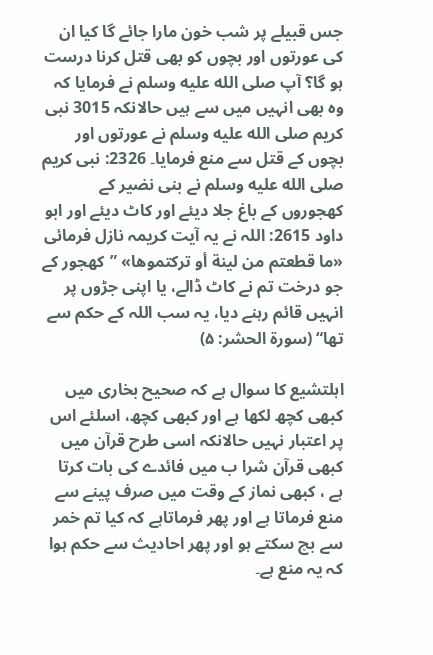جس قبیلے پر شب خون مارا جائے گا کیا ان کی عورتوں اور بچوں کو بھی قتل کرنا درست ہو گا؟ آپ صلى الله عليه وسلم نے فرمایا کہ وہ بھی انہیں میں سے ہیں حالانکہ 3015 نبی کریم صلى الله عليه وسلم نے عورتوں اور بچوں کے قتل سے منع فرمایا۔ 2326: نبی کریم صلى الله عليه وسلم نے بنی نضیر کے کھجوروں کے باغ جلا دیئے اور کاٹ دیئے اور ابو داود 2615: اللہ نے یہ آیت کریمہ نازل فرمائی «ما قطعتم من لينة أو تركتموها» ”کھجور کے جو درخت تم نے کاٹ ڈالے، یا اپنی جڑوں پر انہیں قائم رہنے دیا، یہ سب اللہ کے حکم سے تھا“ (سورۃ الحشر: ۵)

اہلتشیع کا سوال ہے کہ صحیح بخاری میں کبھی کچھ لکھا ہے اور کبھی کچھ، اسلئے اس پر اعتبار نہیں حالانکہ اسی طرح قرآن میں کبھی قرآن شرا ب میں فائدے کی بات کرتا ہے ، کبھی نماز کے وقت میں صرف پینے سے منع فرماتا ہے اور پھر فرماتاہے کہ کیا تم خمر سے بچ سکتے ہو اور پھر احادیث سے حکم ہوا کہ یہ منع ہے۔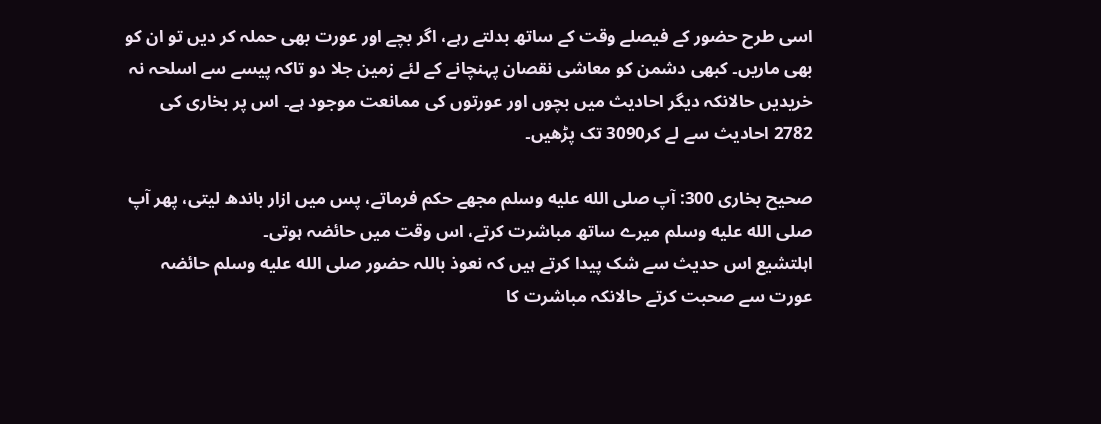اسی طرح حضور کے فیصلے وقت کے ساتھ بدلتے رہے، اگر بچے اور عورت بھی حملہ کر دیں تو ان کو بھی ماریں۔ کبھی دشمن کو معاشی نقصان پہنچانے کے لئے زمین جلا دو تاکہ پیسے سے اسلحہ نہ خریدیں حالانکہ دیگر احادیث میں بچوں اور عورتوں کی ممانعت موجود ہے۔ اس پر بخاری کی 2782 احادیث سے لے کر3090 تک پڑھیں۔

صحیح بخاری 300: آپ صلى الله عليه وسلم مجھے حکم فرماتے، پس میں ازار باندھ لیتی، پھر آپ صلى الله عليه وسلم میرے ساتھ مباشرت کرتے، اس وقت میں حائضہ ہوتی۔
اہلتشیع اس حدیث سے شک پیدا کرتے ہیں کہ نعوذ باللہ حضور صلى الله عليه وسلم حائضہ عورت سے صحبت کرتے حالانکہ مباشرت کا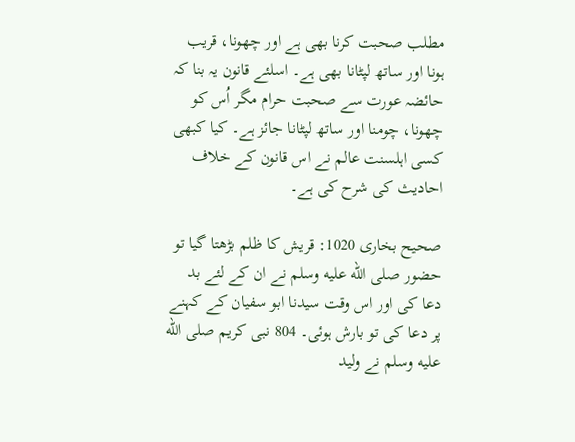مطلب صحبت کرنا بھی ہے اور چھونا، قریب ہونا اور ساتھ لپٹانا بھی ہے۔ اسلئے قانون یہ بنا کہ حائضہ عورت سے صحبت حرام مگر اُس کو چھونا، چومنا اور ساتھ لپٹانا جائز ہے۔ کیا کبھی کسی اہلسنت عالم نے اس قانون کے خلاف احادیث کی شرح کی ہے۔

صحیح بخاری 1020: قریش کا ظلم بڑھتا گیا تو حضور صلى الله عليه وسلم نے ان کے لئے بد دعا کی اور اس وقت سیدنا ابو سفیان کے کہنے پر دعا کی تو بارش ہوئی۔ 804 نبی کریم صلى الله عليه وسلم نے ولید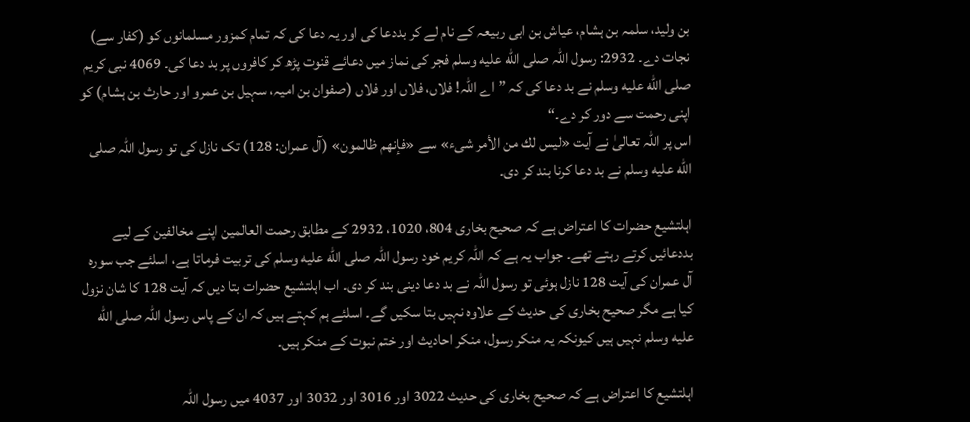بن ولید، سلمہ بن ہشام، عیاش بن ابی ربیعہ کے نام لے کر بددعا کی اور یہ دعا کی کہ تمام کمزور مسلمانوں کو (کفار سے) نجات دے۔ 2932: رسول اللہ صلى الله عليه وسلم فجر کی نماز میں دعائے قنوت پڑھ کر کافروں پر بد دعا کی۔ 4069 نبی کریم صلى الله عليه وسلم نے بد دعا کی کہ ”اے اللہ! فلاں، فلاں اور فلاں (صفوان بن امیہ، سہیل بن عمرو اور حارث بن ہشام) کو اپنی رحمت سے دور کر دے۔“
اس پر اللہ تعالیٰ نے آیت «ليس لك من الأمر شىء» سے «فإنهم ظالمون» (آل عمران: 128) تک نازل کی تو رسول اللہ صلى الله عليه وسلم نے بد دعا کرنا بند کر دی۔

اہلتشیع حضرات کا اعتراض ہے کہ صحیح بخاری 804، 1020، 2932 کے مطابق رحمت العالمین اپنے مخالفین کے لیے بددعائیں کرتے رہتے تھے۔ جواب یہ ہے کہ اللہ کریم خود رسول اللہ صلى الله عليه وسلم کی تربیت فرماتا ہے، اسلئے جب سورہ آل عمران کی آیت 128 نازل ہوئی تو رسول اللہ نے بد دعا دینی بند کر دی۔ اب اہلتشیع حضرات بتا دیں کہ آیت 128 کا شان نزول کیا ہے مگر صحیح بخاری کی حدیث کے علاوہ نہیں بتا سکیں گے۔ اسلئے ہم کہتے ہیں کہ ان کے پاس رسول اللہ صلى الله عليه وسلم نہیں ہیں کیونکہ یہ منکر رسول، منکر احادیث اور ختم نبوت کے منکر ہیں۔

اہلتشیع کا اعتراض ہے کہ صحیح بخاری کی حدیث 3022 اور 3016 اور 3032 اور 4037 میں رسول اللہ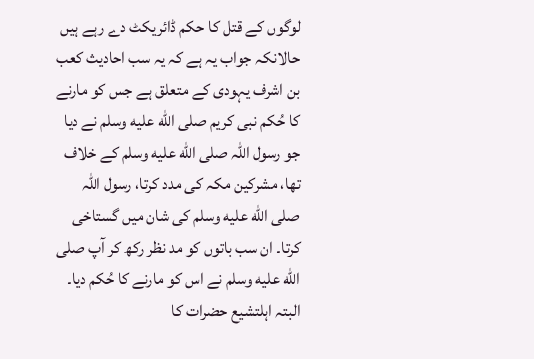لوگوں کے قتل کا حکم ڈائریکٹ دے رہے ہیں حالانکہ جواب یہ ہے کہ یہ سب احادیث کعب بن اشرف یہودی کے متعلق ہے جس کو مارنے کا حُکم نبی کریم صلى الله عليه وسلم نے دیا جو رسول اللہ صلى الله عليه وسلم کے خلاف تھا، مشرکین مکہ کی مدد کرتا، رسول اللہ صلى الله عليه وسلم کی شان میں گستاخی کرتا۔ ان سب باتوں کو مد نظر رکھ کر آپ صلى الله عليه وسلم نے اس کو مارنے کا حُکم دیا۔ البتہ اہلتشیع حضرات کا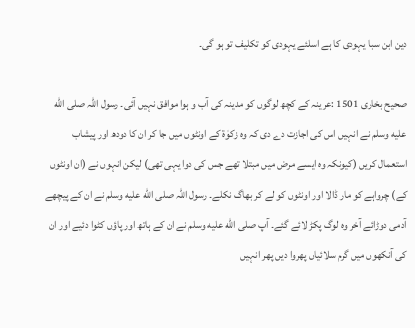دین ابن سبا یہودی کا ہے اسلئے یہودی کو تکلیف تو ہو گی۔

صحیح بخاری 1501 :عرینہ کے کچھ لوگوں کو مدینہ کی آب و ہوا موافق نہیں آئی۔ رسول اللہ صلى الله عليه وسلم نے انہیں اس کی اجازت دے دی کہ وہ زکوٰۃ کے اونٹوں میں جا کر ان کا دودھ اور پیشاب استعمال کریں (کیونکہ وہ ایسے مرض میں مبتلا تھے جس کی دوا یہی تھی) لیکن انہوں نے (ان اونٹوں کے) چرواہے کو مار ڈالا اور اونٹوں کو لے کر بھاگ نکلے۔ رسول اللہ صلى الله عليه وسلم نے ان کے پیچھے آدمی دوڑائے آخر وہ لوگ پکڑ لائے گئے۔ آپ صلى الله عليه وسلم نے ان کے ہاتھ اور پاؤں کٹوا دئیے اور ان کی آنکھوں میں گرم سلائیاں پھروا دیں پھر انہیں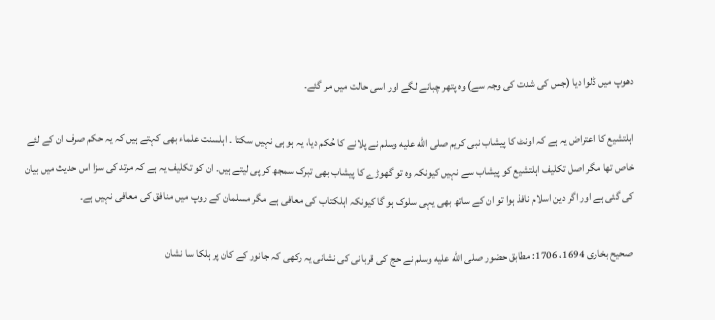دھوپ میں ڈلوا دیا (جس کی شدت کی وجہ سے) وہ پتھر چبانے لگے اور اسی حالت میں مر گئے۔

اہلتشیع کا اعتراض یہ ہے کہ اونٹ کا پیشاب نبی کریم صلى الله عليه وسلم نے پلانے کا حُکم دیا، یہ ہو ہی نہیں سکتا ۔ اہلسنت علماء بھی کہتے ہیں کہ یہ حکم صرف ان کے لئے خاص تھا مگر اصل تکلیف اہلتشیع کو پیشاب سے نہیں کیونکہ وہ تو گھوڑے کا پیشاب بھی تبرک سمجھ کر پی لیتے ہیں۔ ان کو تکلیف یہ ہے کہ مرتد کی سزا اس حدیث میں بیان کی گئی ہے اور اگر دین اسلام نافذ ہوا تو ان کے ساتھ بھی یہی سلوک ہو گا کیونکہ اہلکتاب کی معافی ہے مگر مسلمان کے روپ میں منافق کی معافی نہیں ہے۔

صحیح بخاری 1694، 1706: مطابق حضور صلى الله عليه وسلم نے حج کی قربانی کی نشانی یہ رکھی کہ جانور کے کان پر ہلکا سا نشان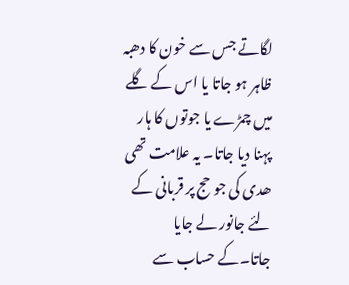لگاتے جس سے خون کا دھبہ ظاہر ہو جاتا یا اس کے گلے میں چمڑے یا جوتوں کا ہار پہنا دیا جاتا۔ یہ علامت تھی ھدی کی جو حج پر قربانی کے لئے جانور لے جایا جاتا۔کے حساب سے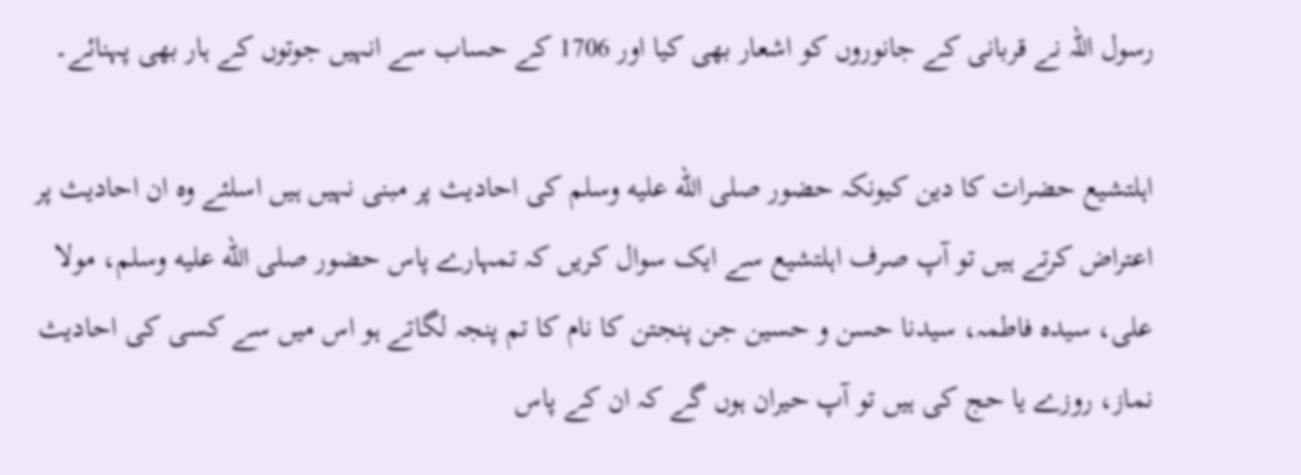رسول اللہ نے قربانی کے جانوروں کو اشعار بھی کیا اور 1706 کے حساب سے انہیں جوتوں کے ہار بھی پہنائے۔

اہلتشیع حضرات کا دین کیونکہ حضور صلى الله عليه وسلم کی احادیث پر مبنی نہیں ہیں اسلئے وہ ان احادیث پر اعتراض کرتے ہیں تو آپ صرف اہلتشیع سے ایک سوال کریں کہ تمہارے پاس حضور صلى الله عليه وسلم، مولا علی، سیدہ فاطمہ، سیدنا حسن و حسین جن پنجتن کا نام کا تم پنجہ لگاتے ہو اس میں سے کسی کی احادیث نماز، روزے یا حج کی ہیں تو آپ حیران ہوں گے کہ ان کے پاس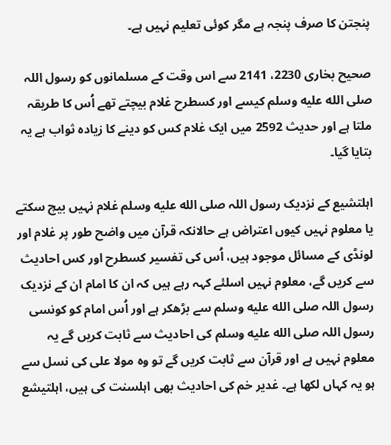پنجتن کا صرف پنجہ ہے مگر کوئی تعلیم نہیں ہے۔

صحیح بخاری 2230، 2141 سے اس وقت کے مسلمانوں کو رسول اللہ صلى الله عليه وسلم کیسے اور کسطرح غلام بیچتے تھے اُس کا طریقہ ملتا ہے اور حدیث 2592 میں ایک غلام کس کو دینے کا زیادہ ثواب ہے یہ بتایا گیا۔

اہلتشیع کے نزدیک رسول اللہ صلى الله عليه وسلم غلام نہیں بیچ سکتے یا معلوم نہیں کیوں اعتراض ہے حالانکہ قرآن میں واضح طور پر غلام اور لونڈی کے مسائل موجود ہیں، اُس کی تفسیر کسطرح اور کس احادیث سے کریں گے، معلوم نہیں اسلئے کہہ رہے ہیں کہ ان کا امام ان کے نزدیک رسول اللہ صلى الله عليه وسلم سے بڑھکر ہے اور اُس امام کو کونسی رسول اللہ صلى الله عليه وسلم کی احادیث سے ثابت کریں گے یہ معلوم نہیں ہے اور قرآن سے ثابت کریں گے تو وہ مولا علی کی نسل سے ہو یہ کہاں لکھا ہے۔ غدیر خم کی احادیث بھی اہلسنت کی ہیں، اہلتیشع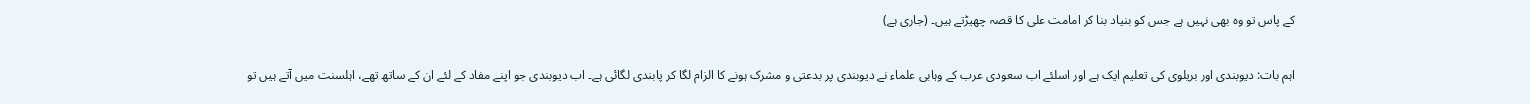کے پاس تو وہ بھی نہیں ہے جس کو بنیاد بنا کر امامت علی کا قصہ چھیڑتے ہیں۔ (جاری ہے)

اہم بات: دیوبندی اور بریلوی کی تعلیم ایک ہے اور اسلئے اب سعودی عرب کے وہابی علماء نے دیوبندی پر بدعتی و مشرک ہونے کا الزام لگا کر پابندی لگائی ہے۔ اب دیوبندی جو اپنے مفاد کے لئے ان کے ساتھ تھے، اہلسنت میں آتے ہیں تو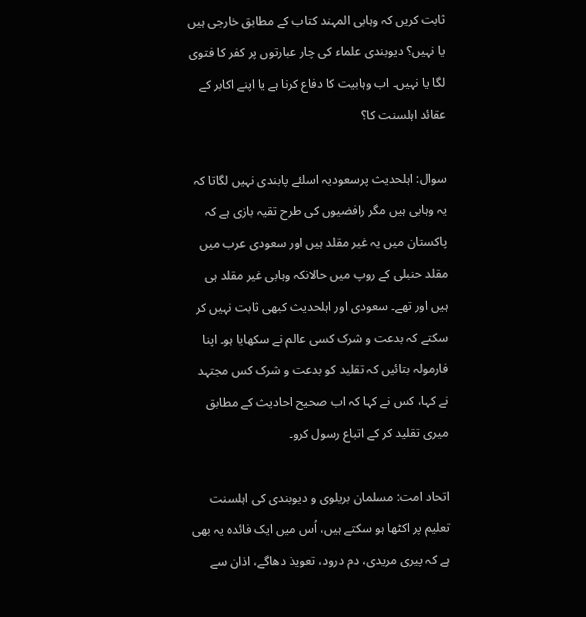ثابت کریں کہ وہابی المہند کتاب کے مطابق خارجی ہیں یا نہیں؟ دیوبندی علماء کی چار عبارتوں پر کفر کا فتوی لگا یا نہیں۔ اب وہابیت کا دفاع کرنا ہے یا اپنے اکابر کے عقائد اہلسنت کا؟

سوال: اہلحدیث پرسعودیہ اسلئے پابندی نہیں لگاتا کہ یہ وہابی ہیں مگر رافضیوں کی طرح تقیہ بازی ہے کہ پاکستان میں یہ غیر مقلد ہیں اور سعودی عرب میں مقلد حنبلی کے روپ میں حالانکہ وہابی غیر مقلد ہی ہیں اور تھے۔ سعودی اور اہلحدیث کبھی ثابت نہیں کر سکتے کہ بدعت و شرک کسی عالم نے سکھایا ہو۔ اپنا فارمولہ بتائیں کہ تقلید کو بدعت و شرک کس مجتہد نے کہا، کس نے کہا کہ اب صحیح احادیث کے مطابق میری تقلید کر کے اتباع رسول کرو۔

اتحاد امت: مسلمان بریلوی و دیوبندی کی اہلسنت تعلیم پر اکٹھا ہو سکتے ہیں، اُس میں ایک فائدہ یہ بھی ہے کہ پیری مریدی، دم درود، تعویذ دھاگے، اذان سے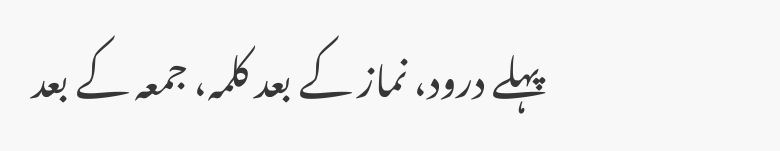پہلے درود، نماز کے بعد کلمہ، جمعہ کے بعد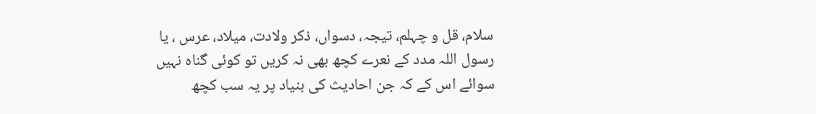سلام، قل و چہلم، تیجہ، دسواں، ذکر ولادت، میلاد، عرس ، یا رسول اللہ مدد کے نعرے کچھ بھی نہ کریں تو کوئی گناہ نہیں سوائے اس کے کہ جن احادیث کی بنیاد پر یہ سب کچھ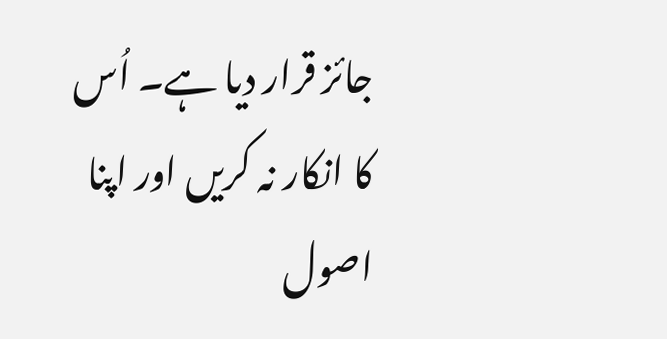جائز قرار دیا ہے۔ اُس کا انکار نہ کریں اور اپنا اصول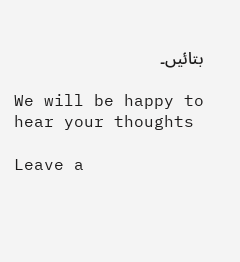بتائیں۔

We will be happy to hear your thoughts

Leave a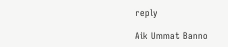reply

Aik Ummat Banno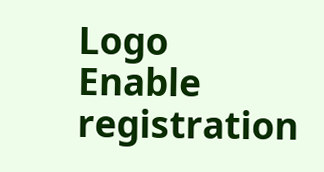Logo
Enable registration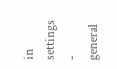in settings - general